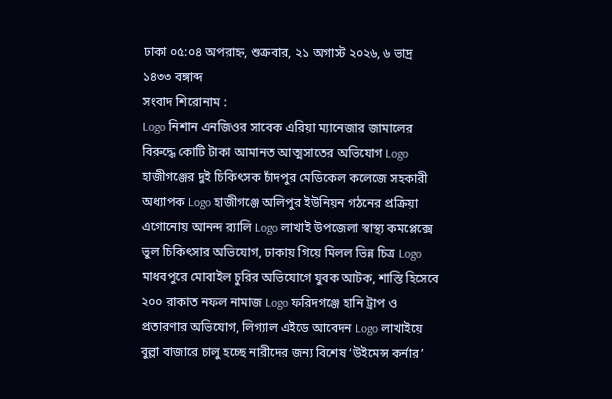ঢাকা ০৫:০৪ অপরাহ্ন, শুক্রবার, ২১ অগাস্ট ২০২৬, ৬ ভাদ্র ১৪৩৩ বঙ্গাব্দ
সংবাদ শিরোনাম :
Logo নিশান এনজিওর সাবেক এরিয়া ম্যানেজার জামালের বিরুদ্ধে কোটি টাকা আমানত আত্মসাতের অভিযোগ Logo হাজীগঞ্জের দুই চিকিৎসক চাঁদপুর মেডিকেল কলেজে সহকারী অধ্যাপক Logo হাজীগঞ্জে অলিপুর ইউনিয়ন গঠনের প্রক্রিয়া এগোনোয় আনন্দ র‍্যালি Logo লাখাই উপজেলা স্বাস্থ্য কমপ্লেক্সে ভুল চিকিৎসার অভিযোগ, ঢাকায় গিয়ে মিলল ভিন্ন চিত্র Logo মাধবপুরে মোবাইল চুরির অভিযোগে যুবক আটক, শাস্তি হিসেবে ২০০ রাকাত নফল নামাজ Logo ফরিদগঞ্জে হানি ট্রাপ ও প্রতারণার অভিযোগ, লিগ্যাল এইডে আবেদন Logo লাখাইয়ে বুল্লা বাজারে চালু হচ্ছে নারীদের জন্য বিশেষ ‘উইমেন্স কর্নার’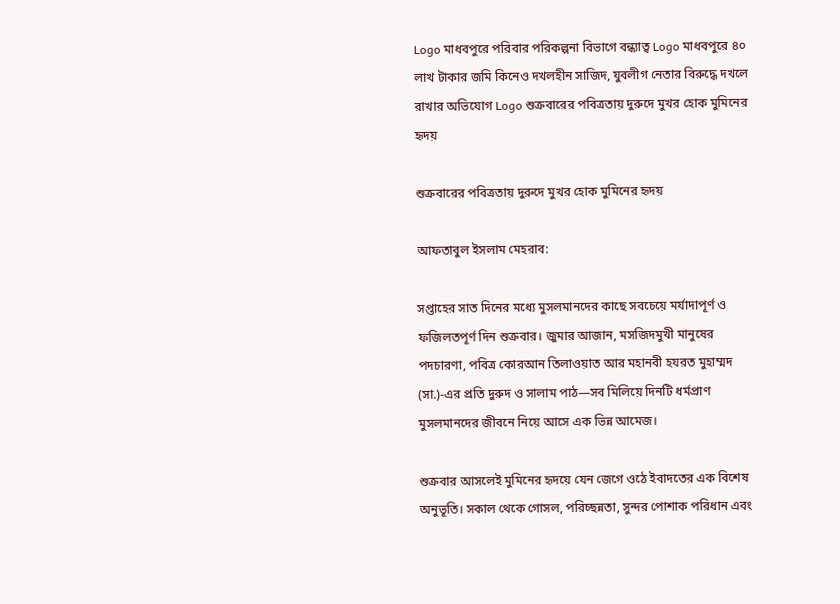Logo মাধবপুরে পরিবার পরিকল্পনা বিভাগে বন্ধ্যাত্ব Logo মাধবপুরে ৪০ লাখ টাকার জমি কিনেও দখলহীন সাজিদ, যুবলীগ নেতার বিরুদ্ধে দখলে রাখার অভিযোগ Logo শুক্রবারের পবিত্রতায় দুরুদে মুখর হোক মুমিনের হৃদয়

শুক্রবারের পবিত্রতায় দুরুদে মুখর হোক মুমিনের হৃদয়

আফতাবুল ইসলাম মেহরাব:

সপ্তাহের সাত দিনের মধ্যে মুসলমানদের কাছে সবচেয়ে মর্যাদাপূর্ণ ও ফজিলতপূর্ণ দিন শুক্রবার। জুমার আজান, মসজিদমুখী মানুষের পদচারণা, পবিত্র কোরআন তিলাওয়াত আর মহানবী হযরত মুহাম্মদ (সা.)-এর প্রতি দুরুদ ও সালাম পাঠ—সব মিলিয়ে দিনটি ধর্মপ্রাণ মুসলমানদের জীবনে নিয়ে আসে এক ভিন্ন আমেজ।

শুক্রবার আসলেই মুমিনের হৃদয়ে যেন জেগে ওঠে ইবাদতের এক বিশেষ অনুভূতি। সকাল থেকে গোসল, পরিচ্ছন্নতা, সুন্দর পোশাক পরিধান এবং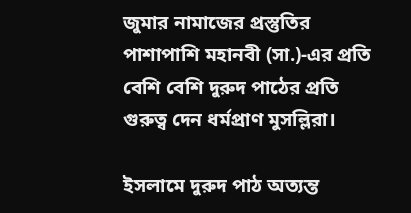জুমার নামাজের প্রস্তুতির পাশাপাশি মহানবী (সা.)-এর প্রতি বেশি বেশি দুরুদ পাঠের প্রতি গুরুত্ব দেন ধর্মপ্রাণ মুসল্লিরা।

ইসলামে দুরুদ পাঠ অত্যন্ত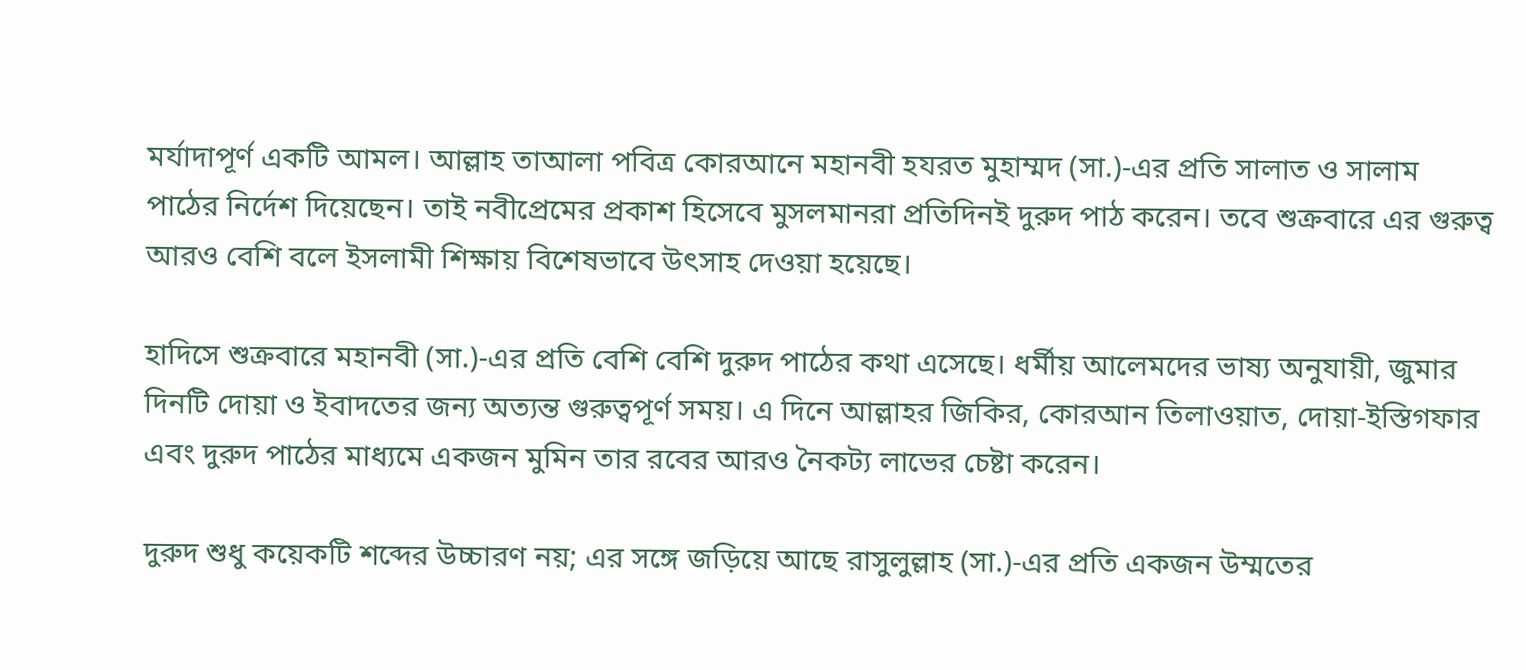মর্যাদাপূর্ণ একটি আমল। আল্লাহ তাআলা পবিত্র কোরআনে মহানবী হযরত মুহাম্মদ (সা.)-এর প্রতি সালাত ও সালাম পাঠের নির্দেশ দিয়েছেন। তাই নবীপ্রেমের প্রকাশ হিসেবে মুসলমানরা প্রতিদিনই দুরুদ পাঠ করেন। তবে শুক্রবারে এর গুরুত্ব আরও বেশি বলে ইসলামী শিক্ষায় বিশেষভাবে উৎসাহ দেওয়া হয়েছে।

হাদিসে শুক্রবারে মহানবী (সা.)-এর প্রতি বেশি বেশি দুরুদ পাঠের কথা এসেছে। ধর্মীয় আলেমদের ভাষ্য অনুযায়ী, জুমার দিনটি দোয়া ও ইবাদতের জন্য অত্যন্ত গুরুত্বপূর্ণ সময়। এ দিনে আল্লাহর জিকির, কোরআন তিলাওয়াত, দোয়া-ইস্তিগফার এবং দুরুদ পাঠের মাধ্যমে একজন মুমিন তার রবের আরও নৈকট্য লাভের চেষ্টা করেন।

দুরুদ শুধু কয়েকটি শব্দের উচ্চারণ নয়; এর সঙ্গে জড়িয়ে আছে রাসুলুল্লাহ (সা.)-এর প্রতি একজন উম্মতের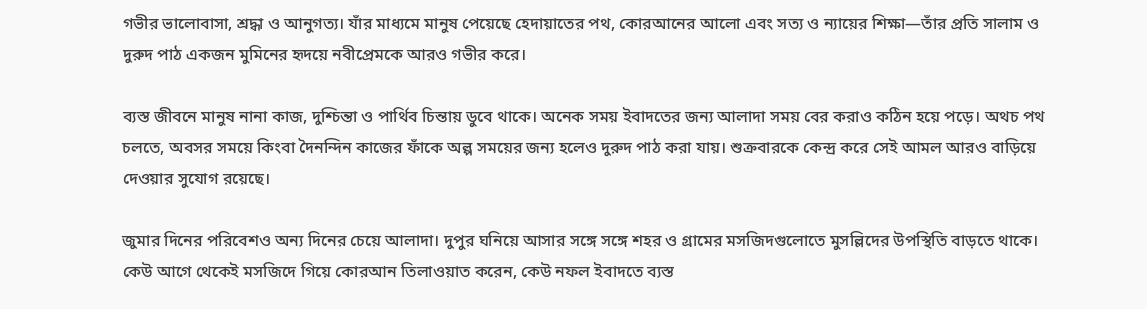গভীর ভালোবাসা, শ্রদ্ধা ও আনুগত্য। যাঁর মাধ্যমে মানুষ পেয়েছে হেদায়াতের পথ, কোরআনের আলো এবং সত্য ও ন্যায়ের শিক্ষা—তাঁর প্রতি সালাম ও দুরুদ পাঠ একজন মুমিনের হৃদয়ে নবীপ্রেমকে আরও গভীর করে।

ব্যস্ত জীবনে মানুষ নানা কাজ, দুশ্চিন্তা ও পার্থিব চিন্তায় ডুবে থাকে। অনেক সময় ইবাদতের জন্য আলাদা সময় বের করাও কঠিন হয়ে পড়ে। অথচ পথ চলতে, অবসর সময়ে কিংবা দৈনন্দিন কাজের ফাঁকে অল্প সময়ের জন্য হলেও দুরুদ পাঠ করা যায়। শুক্রবারকে কেন্দ্র করে সেই আমল আরও বাড়িয়ে দেওয়ার সুযোগ রয়েছে।

জুমার দিনের পরিবেশও অন্য দিনের চেয়ে আলাদা। দুপুর ঘনিয়ে আসার সঙ্গে সঙ্গে শহর ও গ্রামের মসজিদগুলোতে মুসল্লিদের উপস্থিতি বাড়তে থাকে। কেউ আগে থেকেই মসজিদে গিয়ে কোরআন তিলাওয়াত করেন, কেউ নফল ইবাদতে ব্যস্ত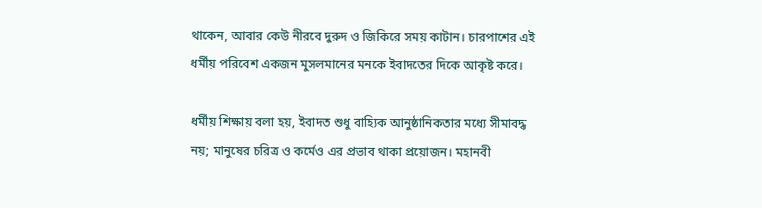থাকেন, আবার কেউ নীরবে দুরুদ ও জিকিরে সময় কাটান। চারপাশের এই ধর্মীয় পরিবেশ একজন মুসলমানের মনকে ইবাদতের দিকে আকৃষ্ট করে।

ধর্মীয় শিক্ষায় বলা হয়, ইবাদত শুধু বাহ্যিক আনুষ্ঠানিকতার মধ্যে সীমাবদ্ধ নয়; মানুষের চরিত্র ও কর্মেও এর প্রভাব থাকা প্রয়োজন। মহানবী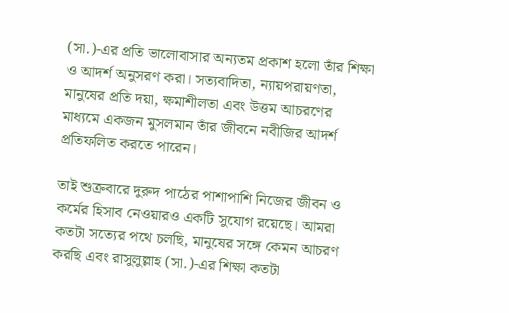(সা.)-এর প্রতি ভালোবাসার অন্যতম প্রকাশ হলো তাঁর শিক্ষা ও আদর্শ অনুসরণ করা। সত্যবাদিতা, ন্যায়পরায়ণতা, মানুষের প্রতি দয়া, ক্ষমাশীলতা এবং উত্তম আচরণের মাধ্যমে একজন মুসলমান তাঁর জীবনে নবীজির আদর্শ প্রতিফলিত করতে পারেন।

তাই শুক্রবারে দুরুদ পাঠের পাশাপাশি নিজের জীবন ও কর্মের হিসাব নেওয়ারও একটি সুযোগ রয়েছে। আমরা কতটা সত্যের পথে চলছি, মানুষের সঙ্গে কেমন আচরণ করছি এবং রাসুলুল্লাহ (সা.)-এর শিক্ষা কতটা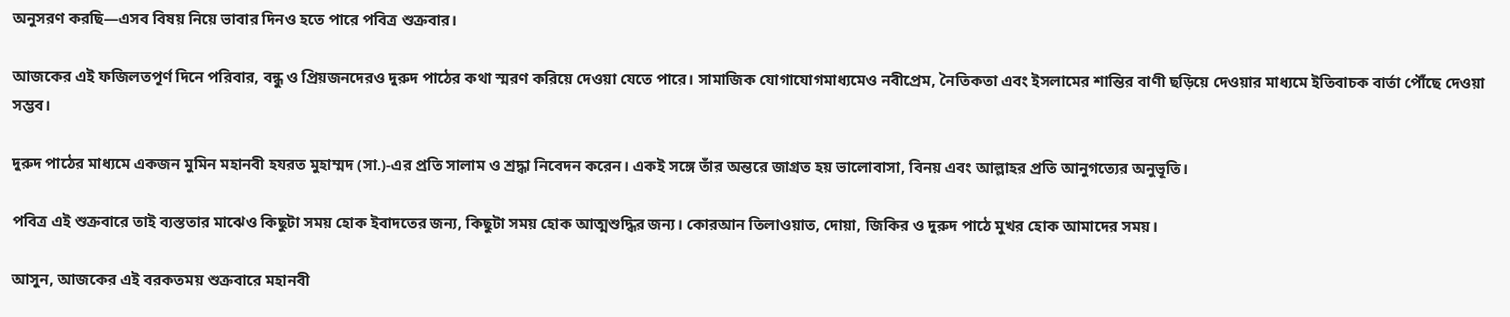অনুসরণ করছি—এসব বিষয় নিয়ে ভাবার দিনও হতে পারে পবিত্র শুক্রবার।

আজকের এই ফজিলতপূর্ণ দিনে পরিবার, বন্ধু ও প্রিয়জনদেরও দুরুদ পাঠের কথা স্মরণ করিয়ে দেওয়া যেতে পারে। সামাজিক যোগাযোগমাধ্যমেও নবীপ্রেম, নৈতিকতা এবং ইসলামের শান্তির বাণী ছড়িয়ে দেওয়ার মাধ্যমে ইতিবাচক বার্তা পৌঁছে দেওয়া সম্ভব।

দুরুদ পাঠের মাধ্যমে একজন মুমিন মহানবী হযরত মুহাম্মদ (সা.)-এর প্রতি সালাম ও শ্রদ্ধা নিবেদন করেন। একই সঙ্গে তাঁর অন্তরে জাগ্রত হয় ভালোবাসা, বিনয় এবং আল্লাহর প্রতি আনুগত্যের অনুভূতি।

পবিত্র এই শুক্রবারে তাই ব্যস্ততার মাঝেও কিছুটা সময় হোক ইবাদতের জন্য, কিছুটা সময় হোক আত্মশুদ্ধির জন্য। কোরআন তিলাওয়াত, দোয়া, জিকির ও দুরুদ পাঠে মুখর হোক আমাদের সময়।

আসুন, আজকের এই বরকতময় শুক্রবারে মহানবী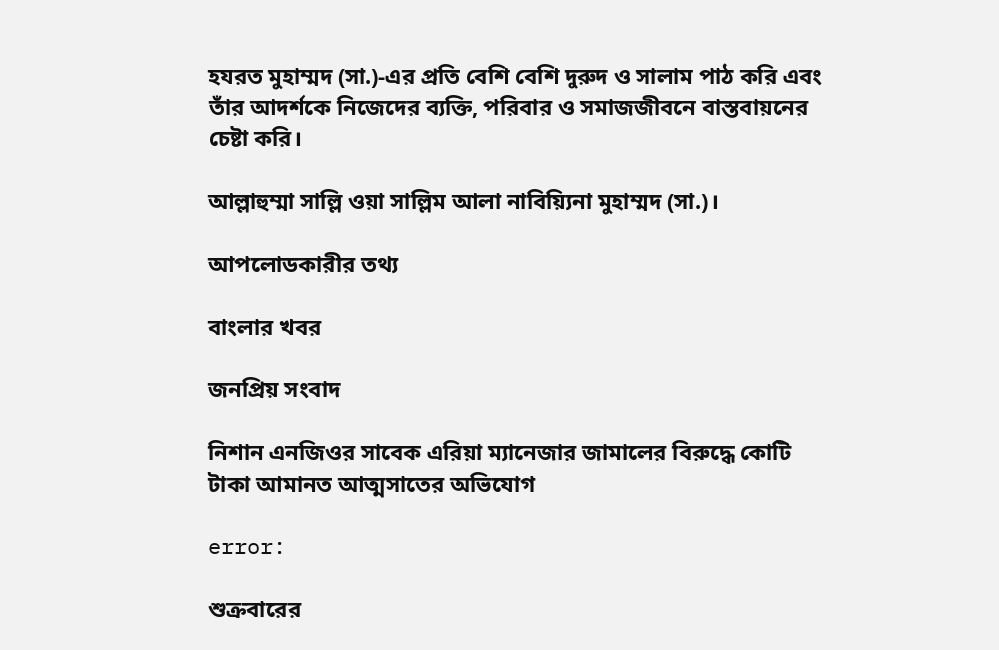হযরত মুহাম্মদ (সা.)-এর প্রতি বেশি বেশি দুরুদ ও সালাম পাঠ করি এবং তাঁর আদর্শকে নিজেদের ব্যক্তি, পরিবার ও সমাজজীবনে বাস্তবায়নের চেষ্টা করি।

আল্লাহুম্মা সাল্লি ওয়া সাল্লিম আলা নাবিয়্যিনা মুহাম্মদ (সা.)।

আপলোডকারীর তথ্য

বাংলার খবর

জনপ্রিয় সংবাদ

নিশান এনজিওর সাবেক এরিয়া ম্যানেজার জামালের বিরুদ্ধে কোটি টাকা আমানত আত্মসাতের অভিযোগ

error:

শুক্রবারের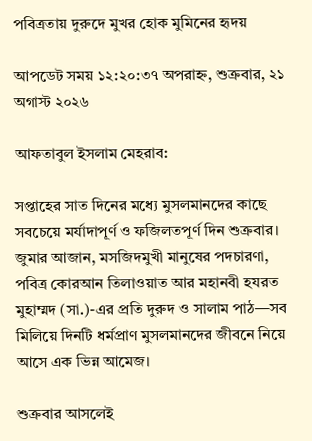পবিত্রতায় দুরুদে মুখর হোক মুমিনের হৃদয়

আপডেট সময় ১২:২০:৩৭ অপরাহ্ন, শুক্রবার, ২১ অগাস্ট ২০২৬

আফতাবুল ইসলাম মেহরাব:

সপ্তাহের সাত দিনের মধ্যে মুসলমানদের কাছে সবচেয়ে মর্যাদাপূর্ণ ও ফজিলতপূর্ণ দিন শুক্রবার। জুমার আজান, মসজিদমুখী মানুষের পদচারণা, পবিত্র কোরআন তিলাওয়াত আর মহানবী হযরত মুহাম্মদ (সা.)-এর প্রতি দুরুদ ও সালাম পাঠ—সব মিলিয়ে দিনটি ধর্মপ্রাণ মুসলমানদের জীবনে নিয়ে আসে এক ভিন্ন আমেজ।

শুক্রবার আসলেই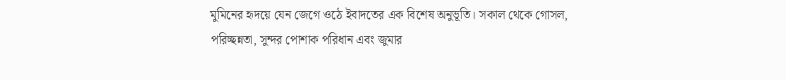মুমিনের হৃদয়ে যেন জেগে ওঠে ইবাদতের এক বিশেষ অনুভূতি। সকাল থেকে গোসল, পরিচ্ছন্নতা, সুন্দর পোশাক পরিধান এবং জুমার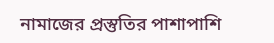নামাজের প্রস্তুতির পাশাপাশি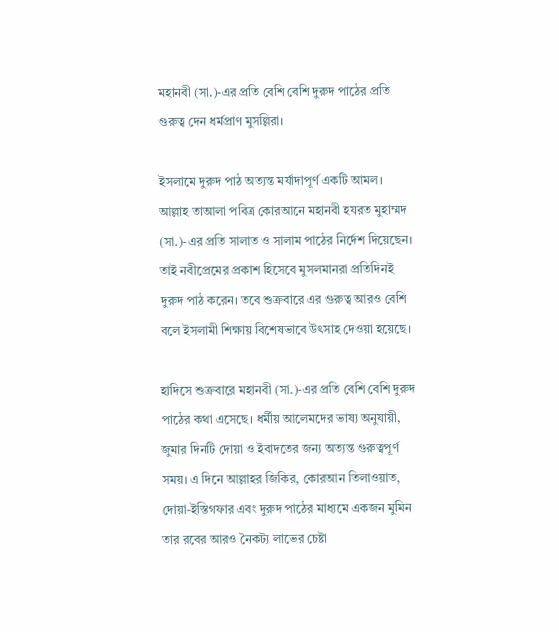মহানবী (সা.)-এর প্রতি বেশি বেশি দুরুদ পাঠের প্রতি গুরুত্ব দেন ধর্মপ্রাণ মুসল্লিরা।

ইসলামে দুরুদ পাঠ অত্যন্ত মর্যাদাপূর্ণ একটি আমল। আল্লাহ তাআলা পবিত্র কোরআনে মহানবী হযরত মুহাম্মদ (সা.)-এর প্রতি সালাত ও সালাম পাঠের নির্দেশ দিয়েছেন। তাই নবীপ্রেমের প্রকাশ হিসেবে মুসলমানরা প্রতিদিনই দুরুদ পাঠ করেন। তবে শুক্রবারে এর গুরুত্ব আরও বেশি বলে ইসলামী শিক্ষায় বিশেষভাবে উৎসাহ দেওয়া হয়েছে।

হাদিসে শুক্রবারে মহানবী (সা.)-এর প্রতি বেশি বেশি দুরুদ পাঠের কথা এসেছে। ধর্মীয় আলেমদের ভাষ্য অনুযায়ী, জুমার দিনটি দোয়া ও ইবাদতের জন্য অত্যন্ত গুরুত্বপূর্ণ সময়। এ দিনে আল্লাহর জিকির, কোরআন তিলাওয়াত, দোয়া-ইস্তিগফার এবং দুরুদ পাঠের মাধ্যমে একজন মুমিন তার রবের আরও নৈকট্য লাভের চেষ্টা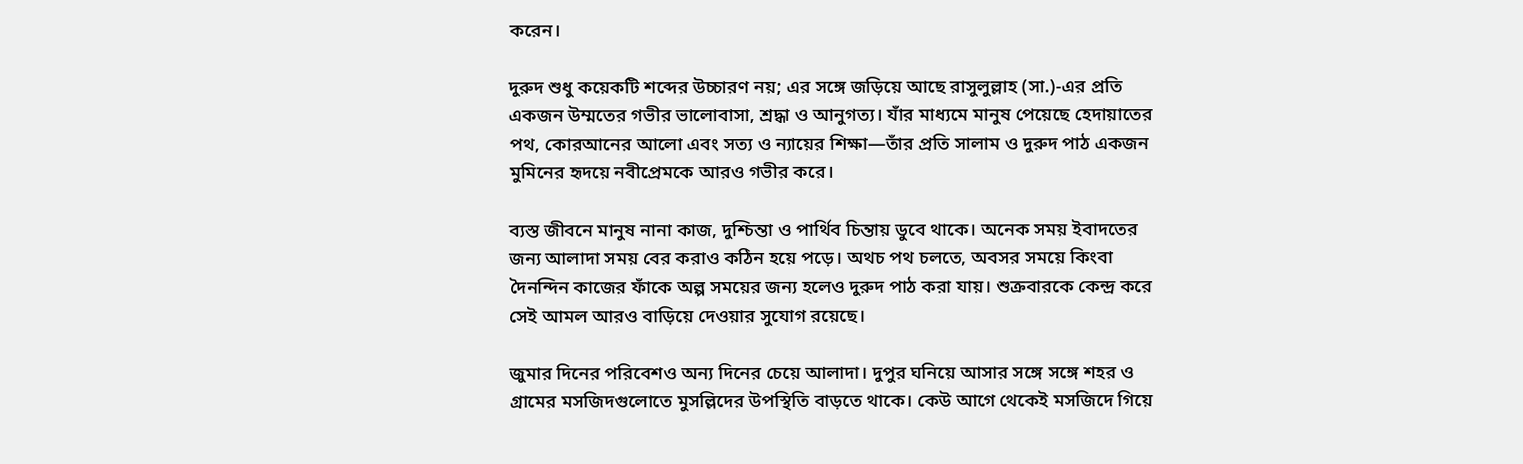করেন।

দুরুদ শুধু কয়েকটি শব্দের উচ্চারণ নয়; এর সঙ্গে জড়িয়ে আছে রাসুলুল্লাহ (সা.)-এর প্রতি একজন উম্মতের গভীর ভালোবাসা, শ্রদ্ধা ও আনুগত্য। যাঁর মাধ্যমে মানুষ পেয়েছে হেদায়াতের পথ, কোরআনের আলো এবং সত্য ও ন্যায়ের শিক্ষা—তাঁর প্রতি সালাম ও দুরুদ পাঠ একজন মুমিনের হৃদয়ে নবীপ্রেমকে আরও গভীর করে।

ব্যস্ত জীবনে মানুষ নানা কাজ, দুশ্চিন্তা ও পার্থিব চিন্তায় ডুবে থাকে। অনেক সময় ইবাদতের জন্য আলাদা সময় বের করাও কঠিন হয়ে পড়ে। অথচ পথ চলতে, অবসর সময়ে কিংবা দৈনন্দিন কাজের ফাঁকে অল্প সময়ের জন্য হলেও দুরুদ পাঠ করা যায়। শুক্রবারকে কেন্দ্র করে সেই আমল আরও বাড়িয়ে দেওয়ার সুযোগ রয়েছে।

জুমার দিনের পরিবেশও অন্য দিনের চেয়ে আলাদা। দুপুর ঘনিয়ে আসার সঙ্গে সঙ্গে শহর ও গ্রামের মসজিদগুলোতে মুসল্লিদের উপস্থিতি বাড়তে থাকে। কেউ আগে থেকেই মসজিদে গিয়ে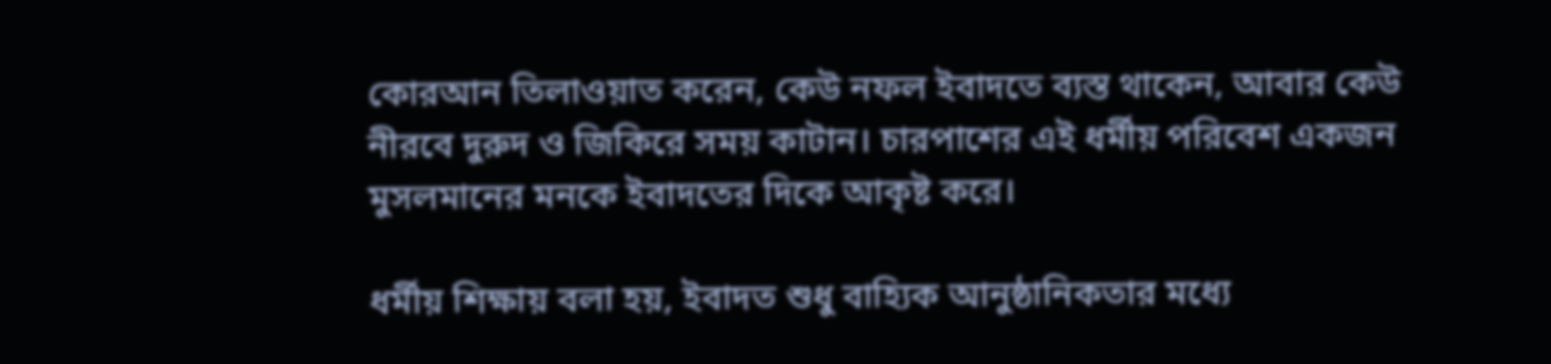কোরআন তিলাওয়াত করেন, কেউ নফল ইবাদতে ব্যস্ত থাকেন, আবার কেউ নীরবে দুরুদ ও জিকিরে সময় কাটান। চারপাশের এই ধর্মীয় পরিবেশ একজন মুসলমানের মনকে ইবাদতের দিকে আকৃষ্ট করে।

ধর্মীয় শিক্ষায় বলা হয়, ইবাদত শুধু বাহ্যিক আনুষ্ঠানিকতার মধ্যে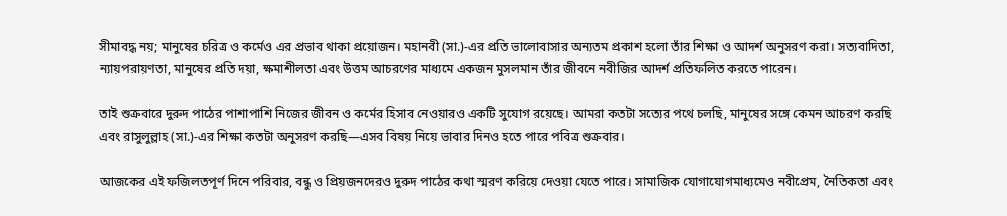সীমাবদ্ধ নয়; মানুষের চরিত্র ও কর্মেও এর প্রভাব থাকা প্রয়োজন। মহানবী (সা.)-এর প্রতি ভালোবাসার অন্যতম প্রকাশ হলো তাঁর শিক্ষা ও আদর্শ অনুসরণ করা। সত্যবাদিতা, ন্যায়পরায়ণতা, মানুষের প্রতি দয়া, ক্ষমাশীলতা এবং উত্তম আচরণের মাধ্যমে একজন মুসলমান তাঁর জীবনে নবীজির আদর্শ প্রতিফলিত করতে পারেন।

তাই শুক্রবারে দুরুদ পাঠের পাশাপাশি নিজের জীবন ও কর্মের হিসাব নেওয়ারও একটি সুযোগ রয়েছে। আমরা কতটা সত্যের পথে চলছি, মানুষের সঙ্গে কেমন আচরণ করছি এবং রাসুলুল্লাহ (সা.)-এর শিক্ষা কতটা অনুসরণ করছি—এসব বিষয় নিয়ে ভাবার দিনও হতে পারে পবিত্র শুক্রবার।

আজকের এই ফজিলতপূর্ণ দিনে পরিবার, বন্ধু ও প্রিয়জনদেরও দুরুদ পাঠের কথা স্মরণ করিয়ে দেওয়া যেতে পারে। সামাজিক যোগাযোগমাধ্যমেও নবীপ্রেম, নৈতিকতা এবং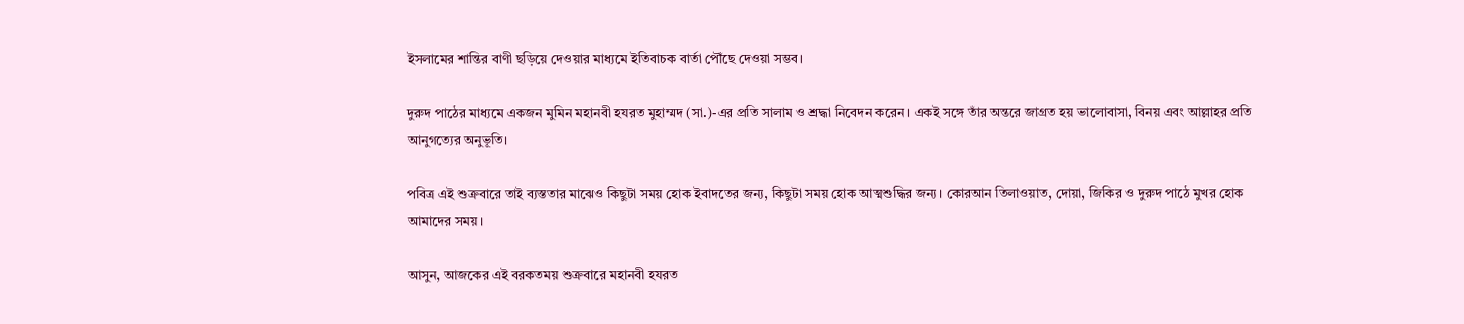ইসলামের শান্তির বাণী ছড়িয়ে দেওয়ার মাধ্যমে ইতিবাচক বার্তা পৌঁছে দেওয়া সম্ভব।

দুরুদ পাঠের মাধ্যমে একজন মুমিন মহানবী হযরত মুহাম্মদ (সা.)-এর প্রতি সালাম ও শ্রদ্ধা নিবেদন করেন। একই সঙ্গে তাঁর অন্তরে জাগ্রত হয় ভালোবাসা, বিনয় এবং আল্লাহর প্রতি আনুগত্যের অনুভূতি।

পবিত্র এই শুক্রবারে তাই ব্যস্ততার মাঝেও কিছুটা সময় হোক ইবাদতের জন্য, কিছুটা সময় হোক আত্মশুদ্ধির জন্য। কোরআন তিলাওয়াত, দোয়া, জিকির ও দুরুদ পাঠে মুখর হোক আমাদের সময়।

আসুন, আজকের এই বরকতময় শুক্রবারে মহানবী হযরত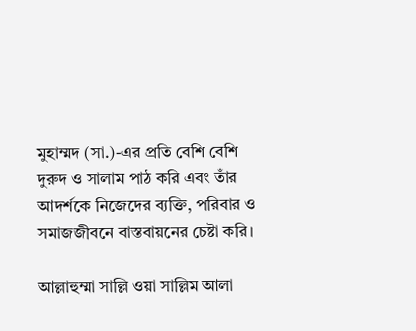মুহাম্মদ (সা.)-এর প্রতি বেশি বেশি দুরুদ ও সালাম পাঠ করি এবং তাঁর আদর্শকে নিজেদের ব্যক্তি, পরিবার ও সমাজজীবনে বাস্তবায়নের চেষ্টা করি।

আল্লাহুম্মা সাল্লি ওয়া সাল্লিম আলা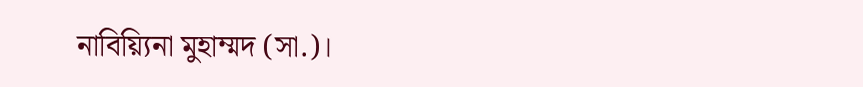নাবিয়্যিনা মুহাম্মদ (সা.)।